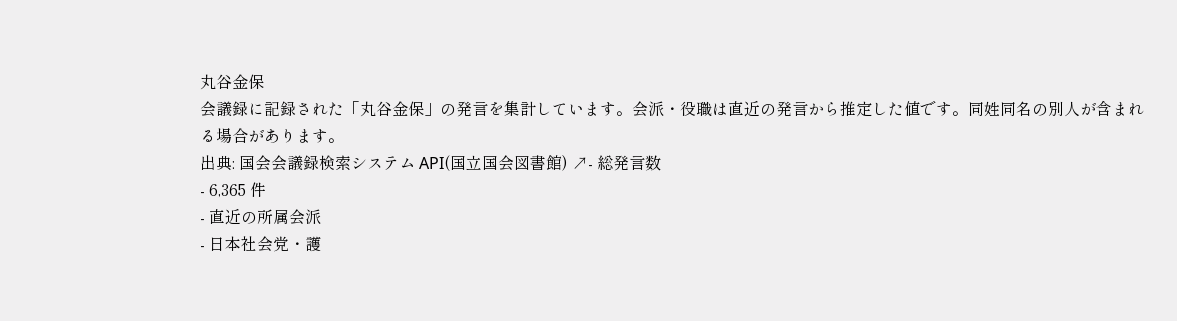丸谷金保
会議録に記録された「丸谷金保」の発言を集計しています。会派・役職は直近の発言から推定した値です。同姓同名の別人が含まれる場合があります。
出典: 国会会議録検索システム API(国立国会図書館) ↗- 総発言数
- 6,365 件
- 直近の所属会派
- 日本社会党・護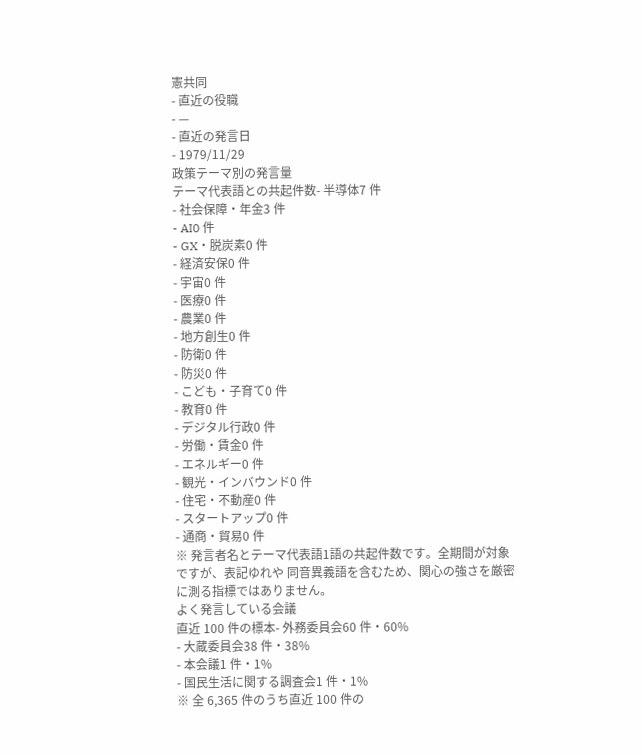憲共同
- 直近の役職
- —
- 直近の発言日
- 1979/11/29
政策テーマ別の発言量
テーマ代表語との共起件数- 半導体7 件
- 社会保障・年金3 件
- AI0 件
- GX・脱炭素0 件
- 経済安保0 件
- 宇宙0 件
- 医療0 件
- 農業0 件
- 地方創生0 件
- 防衛0 件
- 防災0 件
- こども・子育て0 件
- 教育0 件
- デジタル行政0 件
- 労働・賃金0 件
- エネルギー0 件
- 観光・インバウンド0 件
- 住宅・不動産0 件
- スタートアップ0 件
- 通商・貿易0 件
※ 発言者名とテーマ代表語1語の共起件数です。全期間が対象ですが、表記ゆれや 同音異義語を含むため、関心の強さを厳密に測る指標ではありません。
よく発言している会議
直近 100 件の標本- 外務委員会60 件・60%
- 大蔵委員会38 件・38%
- 本会議1 件・1%
- 国民生活に関する調査会1 件・1%
※ 全 6,365 件のうち直近 100 件の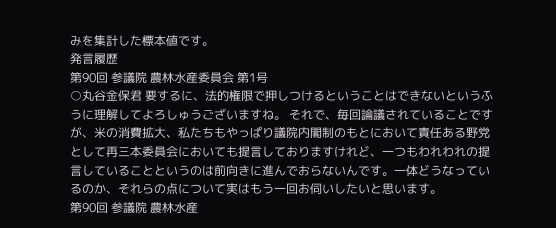みを集計した標本値です。
発言履歴
第90回 参議院 農林水産委員会 第1号
○丸谷金保君 要するに、法的権限で押しつけるということはできないというふうに理解してよろしゅうございますね。 それで、毎回論議されていることですが、米の消費拡大、私たちもやっぱり議院内閣制のもとにおいて責任ある野党として再三本委員会においても提言しておりますけれど、一つもわれわれの提言していることというのは前向きに進んでおらないんです。一体どうなっているのか、それらの点について実はもう一回お伺いしたいと思います。
第90回 参議院 農林水産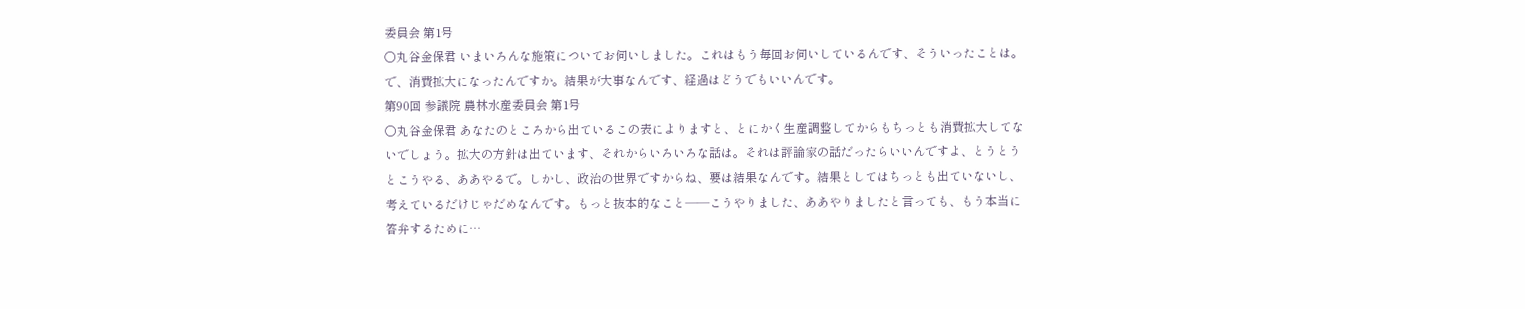委員会 第1号
○丸谷金保君 いまいろんな施策についてお伺いしました。これはもう毎回お伺いしているんです、そういったことは。 で、消費拡大になったんですか。結果が大事なんです、経過はどうでもいいんです。
第90回 参議院 農林水産委員会 第1号
○丸谷金保君 あなたのところから出ているこの表によりますと、とにかく生産調整してからもちっとも消費拡大してないでしょう。拡大の方針は出ています、それからいろいろな話は。それは評論家の話だったらいいんですよ、とうとうとこうやる、ああやるで。しかし、政治の世界ですからね、要は結果なんです。結果としてはちっとも出ていないし、考えているだけじゃだめなんです。もっと抜本的なこと——こうやりました、ああやりましたと言っても、もう本当に答弁するために…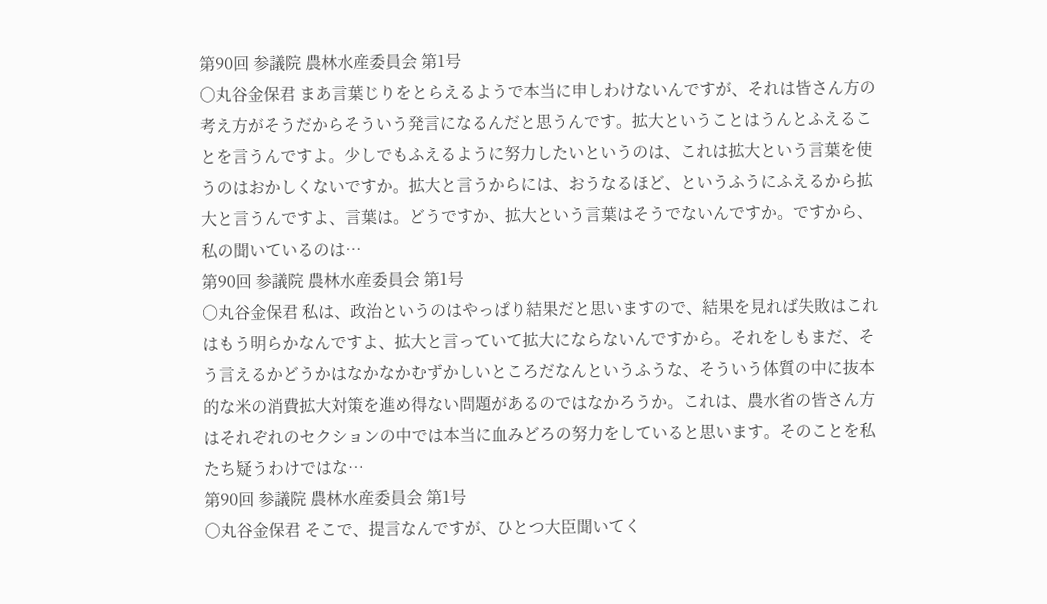第90回 参議院 農林水産委員会 第1号
○丸谷金保君 まあ言葉じりをとらえるようで本当に申しわけないんですが、それは皆さん方の考え方がそうだからそういう発言になるんだと思うんです。拡大ということはうんとふえることを言うんですよ。少しでもふえるように努力したいというのは、これは拡大という言葉を使うのはおかしくないですか。拡大と言うからには、おうなるほど、というふうにふえるから拡大と言うんですよ、言葉は。どうですか、拡大という言葉はそうでないんですか。ですから、私の聞いているのは…
第90回 参議院 農林水産委員会 第1号
○丸谷金保君 私は、政治というのはやっぱり結果だと思いますので、結果を見れば失敗はこれはもう明らかなんですよ、拡大と言っていて拡大にならないんですから。それをしもまだ、そう言えるかどうかはなかなかむずかしいところだなんというふうな、そういう体質の中に抜本的な米の消費拡大対策を進め得ない問題があるのではなかろうか。これは、農水省の皆さん方はそれぞれのセクションの中では本当に血みどろの努力をしていると思います。そのことを私たち疑うわけではな…
第90回 参議院 農林水産委員会 第1号
○丸谷金保君 そこで、提言なんですが、ひとつ大臣聞いてく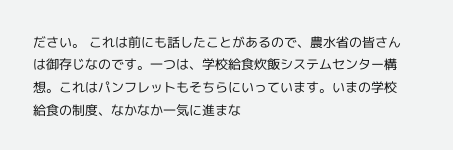ださい。 これは前にも話したことがあるので、農水省の皆さんは御存じなのです。一つは、学校給食炊飯システムセンター構想。これはパンフレットもそちらにいっています。いまの学校給食の制度、なかなか一気に進まな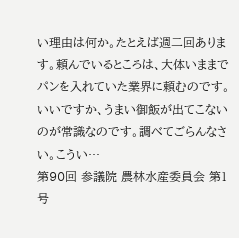い理由は何か。たとえば週二回あります。頼んでいるところは、大体いままでパンを入れていた業界に頼むのです。いいですか、うまい御飯が出てこないのが常識なのです。調べてごらんなさい。こうい…
第90回 参議院 農林水産委員会 第1号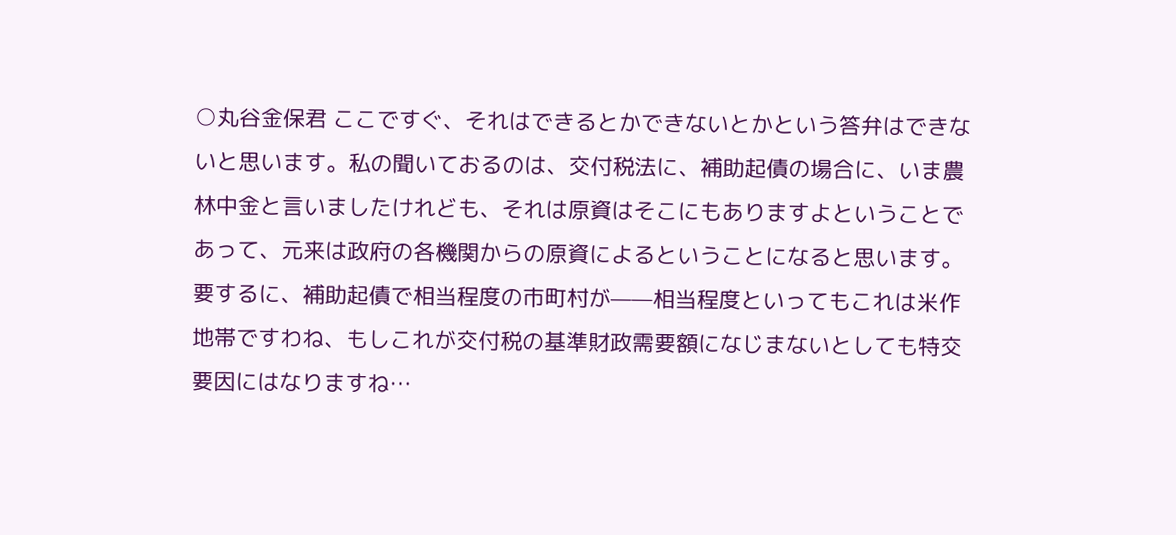○丸谷金保君 ここですぐ、それはできるとかできないとかという答弁はできないと思います。私の聞いておるのは、交付税法に、補助起債の場合に、いま農林中金と言いましたけれども、それは原資はそこにもありますよということであって、元来は政府の各機関からの原資によるということになると思います。要するに、補助起債で相当程度の市町村が——相当程度といってもこれは米作地帯ですわね、もしこれが交付税の基準財政需要額になじまないとしても特交要因にはなりますね…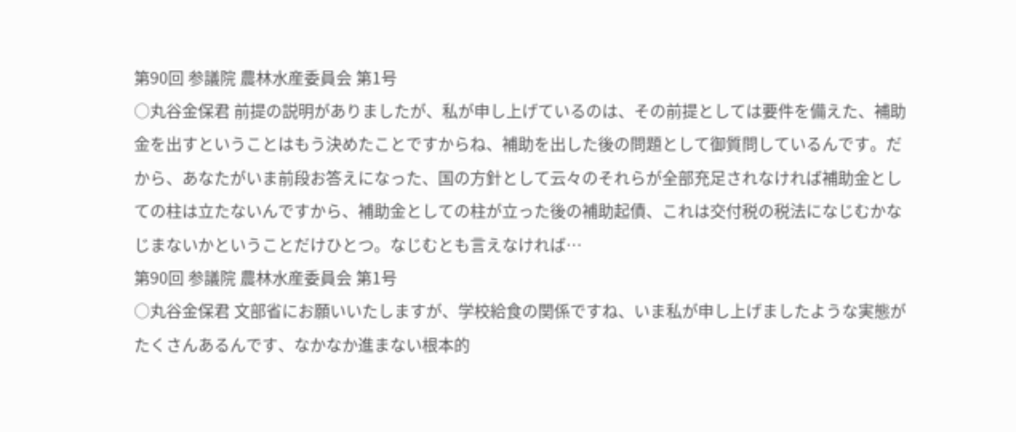第90回 参議院 農林水産委員会 第1号
○丸谷金保君 前提の説明がありましたが、私が申し上げているのは、その前提としては要件を備えた、補助金を出すということはもう決めたことですからね、補助を出した後の問題として御質問しているんです。だから、あなたがいま前段お答えになった、国の方針として云々のそれらが全部充足されなければ補助金としての柱は立たないんですから、補助金としての柱が立った後の補助起債、これは交付税の税法になじむかなじまないかということだけひとつ。なじむとも言えなければ…
第90回 参議院 農林水産委員会 第1号
○丸谷金保君 文部省にお願いいたしますが、学校給食の関係ですね、いま私が申し上げましたような実態がたくさんあるんです、なかなか進まない根本的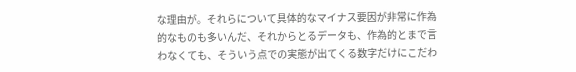な理由が。それらについて具体的なマイナス要因が非常に作為的なものも多いんだ、それからとるデータも、作為的とまで言わなくても、そういう点での実態が出てくる数字だけにこだわ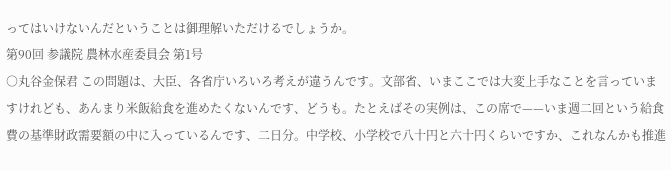ってはいけないんだということは御理解いただけるでしょうか。
第90回 参議院 農林水産委員会 第1号
○丸谷金保君 この問題は、大臣、各省庁いろいろ考えが違うんです。文部省、いまここでは大変上手なことを言っていますけれども、あんまり米飯給食を進めたくないんです、どうも。たとえばその実例は、この席で——いま週二回という給食費の基準財政需要額の中に入っているんです、二日分。中学校、小学校で八十円と六十円くらいですか、これなんかも推進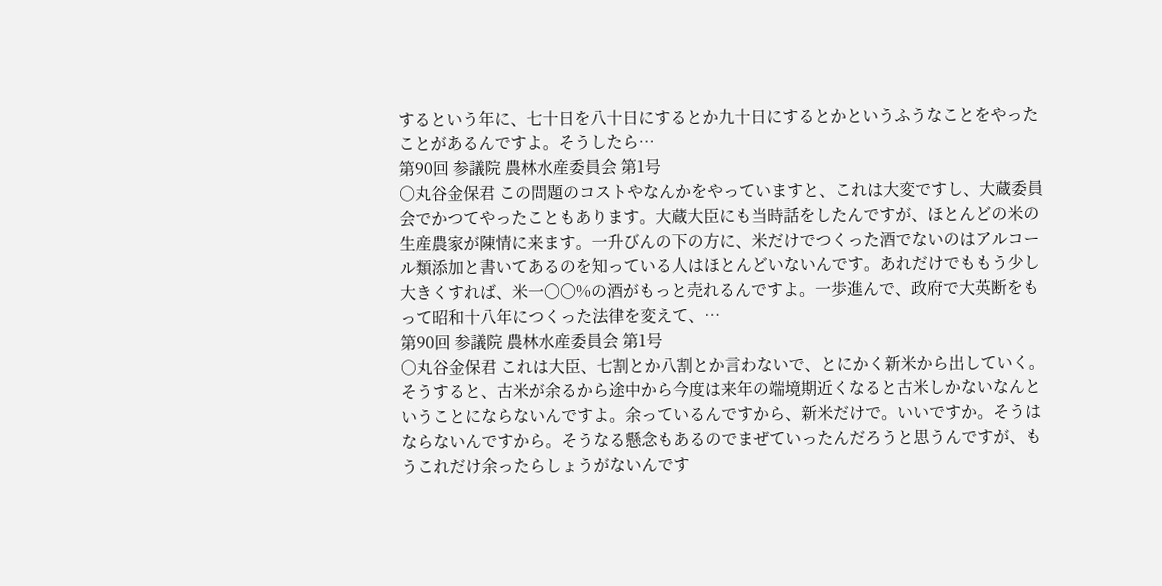するという年に、七十日を八十日にするとか九十日にするとかというふうなことをやったことがあるんですよ。そうしたら…
第90回 参議院 農林水産委員会 第1号
○丸谷金保君 この問題のコストやなんかをやっていますと、これは大変ですし、大蔵委員会でかつてやったこともあります。大蔵大臣にも当時話をしたんですが、ほとんどの米の生産農家が陳情に来ます。一升びんの下の方に、米だけでつくった酒でないのはアルコール類添加と書いてあるのを知っている人はほとんどいないんです。あれだけでももう少し大きくすれば、米一〇〇%の酒がもっと売れるんですよ。一歩進んで、政府で大英断をもって昭和十八年につくった法律を変えて、…
第90回 参議院 農林水産委員会 第1号
○丸谷金保君 これは大臣、七割とか八割とか言わないで、とにかく新米から出していく。そうすると、古米が余るから途中から今度は来年の端境期近くなると古米しかないなんということにならないんですよ。余っているんですから、新米だけで。いいですか。そうはならないんですから。そうなる懸念もあるのでまぜていったんだろうと思うんですが、もうこれだけ余ったらしょうがないんです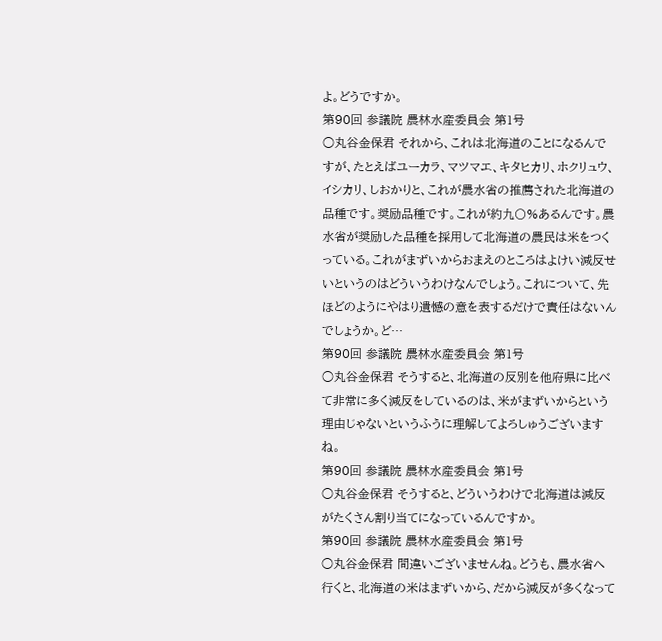よ。どうですか。
第90回 参議院 農林水産委員会 第1号
○丸谷金保君 それから、これは北海道のことになるんですが、たとえばユーカラ、マツマエ、キタヒカリ、ホクリュウ、イシカリ、しおかりと、これが農水省の推薦された北海道の品種です。奨励品種です。これが約九〇%あるんです。農水省が奨励した品種を採用して北海道の農民は米をつくっている。これがまずいからおまえのところはよけい減反せいというのはどういうわけなんでしょう。これについて、先ほどのようにやはり遺憾の意を表するだけで責任はないんでしょうか。ど…
第90回 参議院 農林水産委員会 第1号
○丸谷金保君 そうすると、北海道の反別を他府県に比べて非常に多く減反をしているのは、米がまずいからという理由じゃないというふうに理解してよろしゅうございますね。
第90回 参議院 農林水産委員会 第1号
○丸谷金保君 そうすると、どういうわけで北海道は減反がたくさん割り当てになっているんですか。
第90回 参議院 農林水産委員会 第1号
○丸谷金保君 間違いございませんね。どうも、農水省へ行くと、北海道の米はまずいから、だから減反が多くなって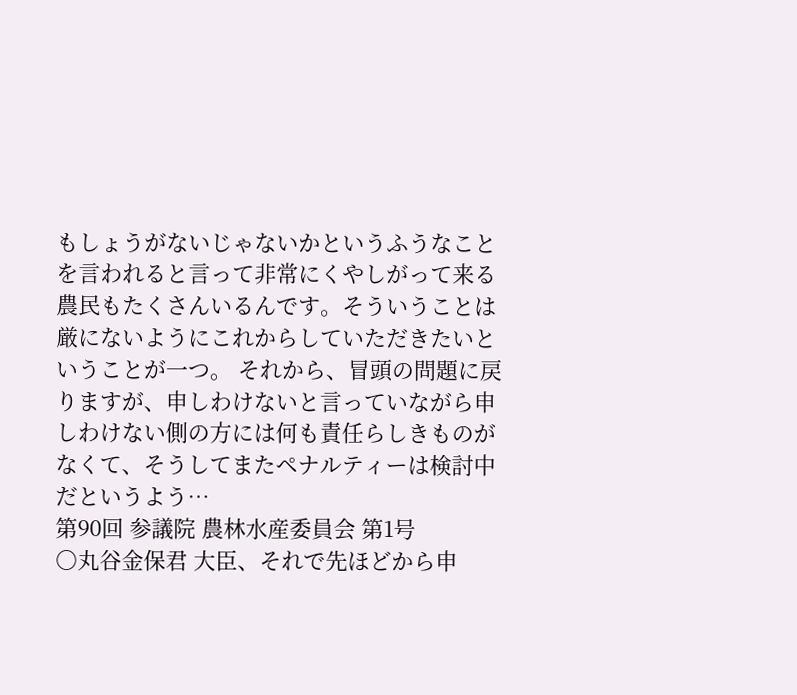もしょうがないじゃないかというふうなことを言われると言って非常にくやしがって来る農民もたくさんいるんです。そういうことは厳にないようにこれからしていただきたいということが一つ。 それから、冒頭の問題に戻りますが、申しわけないと言っていながら申しわけない側の方には何も責任らしきものがなくて、そうしてまたペナルティーは検討中だというよう…
第90回 参議院 農林水産委員会 第1号
○丸谷金保君 大臣、それで先ほどから申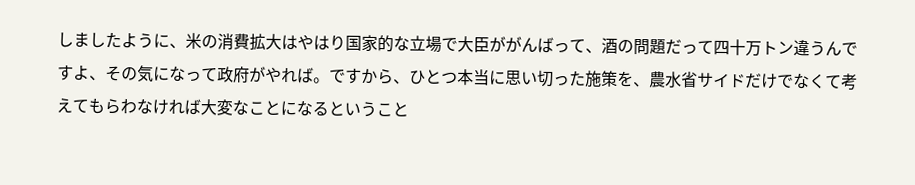しましたように、米の消費拡大はやはり国家的な立場で大臣ががんばって、酒の問題だって四十万トン違うんですよ、その気になって政府がやれば。ですから、ひとつ本当に思い切った施策を、農水省サイドだけでなくて考えてもらわなければ大変なことになるということ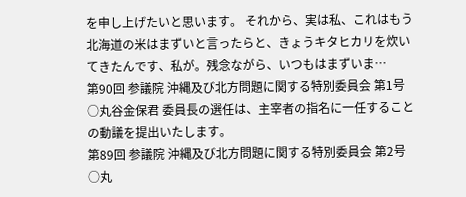を申し上げたいと思います。 それから、実は私、これはもう北海道の米はまずいと言ったらと、きょうキタヒカリを炊いてきたんです、私が。残念ながら、いつもはまずいま…
第90回 参議院 沖縄及び北方問題に関する特別委員会 第1号
○丸谷金保君 委員長の選任は、主宰者の指名に一任することの動議を提出いたします。
第89回 参議院 沖縄及び北方問題に関する特別委員会 第2号
○丸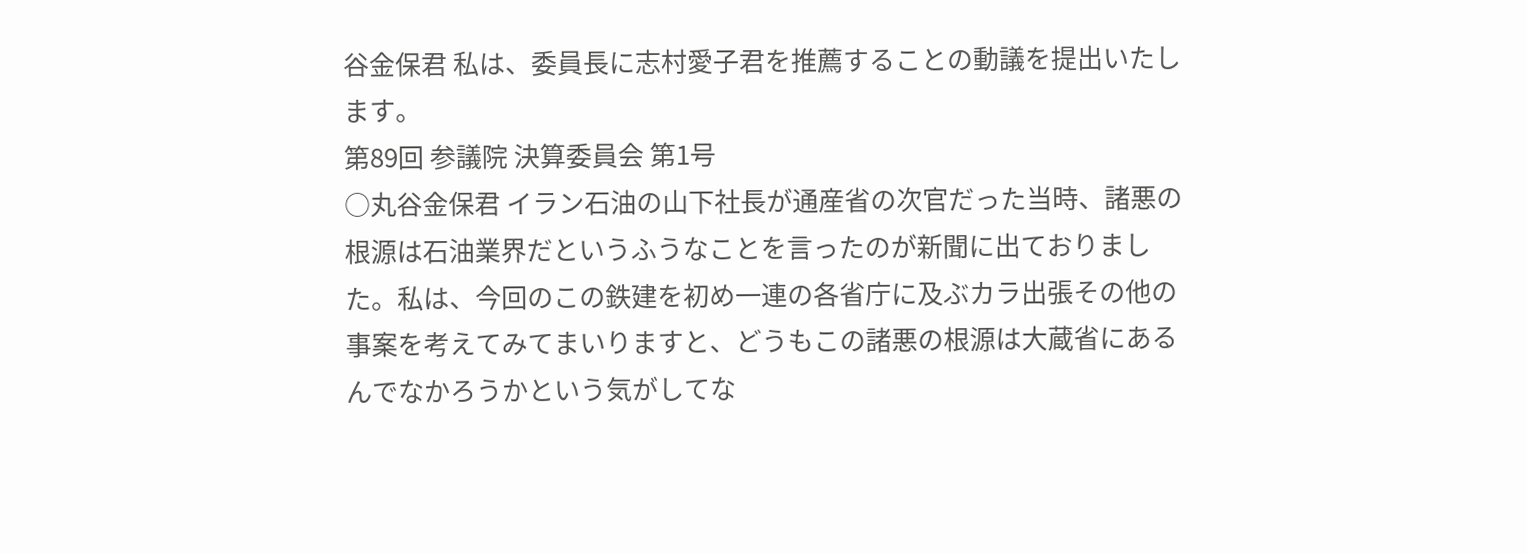谷金保君 私は、委員長に志村愛子君を推薦することの動議を提出いたします。
第89回 参議院 決算委員会 第1号
○丸谷金保君 イラン石油の山下社長が通産省の次官だった当時、諸悪の根源は石油業界だというふうなことを言ったのが新聞に出ておりました。私は、今回のこの鉄建を初め一連の各省庁に及ぶカラ出張その他の事案を考えてみてまいりますと、どうもこの諸悪の根源は大蔵省にあるんでなかろうかという気がしてな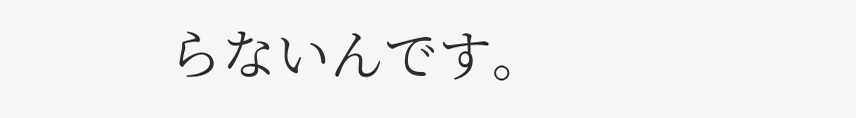らないんです。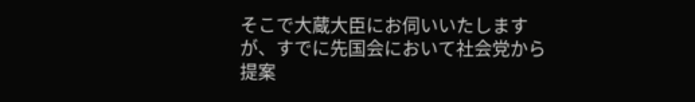そこで大蔵大臣にお伺いいたしますが、すでに先国会において社会党から提案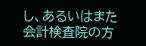し、あるいはまた会計検査院の方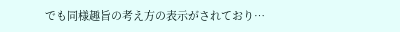でも同様趣旨の考え方の表示がされており…